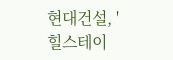현대건설, '힐스테이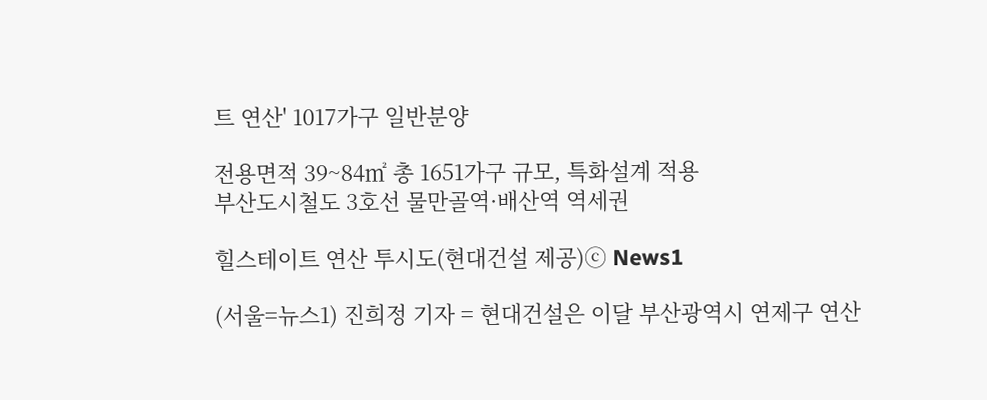트 연산' 1017가구 일반분양

전용면적 39~84㎡ 총 1651가구 규모, 특화설계 적용
부산도시철도 3호선 물만골역·배산역 역세권

힐스테이트 연산 투시도(현대건설 제공)ⓒ News1

(서울=뉴스1) 진희정 기자 = 현대건설은 이달 부산광역시 연제구 연산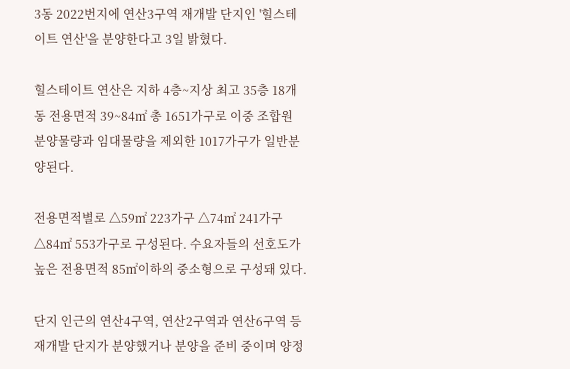3동 2022번지에 연산3구역 재개발 단지인 '힐스테이트 연산'을 분양한다고 3일 밝혔다.

힐스테이트 연산은 지하 4층~지상 최고 35층 18개동 전용면적 39~84㎡ 총 1651가구로 이중 조합원 분양물량과 임대물량을 제외한 1017가구가 일반분양된다.

전용면적별로 △59㎡ 223가구 △74㎡ 241가구 △84㎡ 553가구로 구성된다. 수요자들의 선호도가 높은 전용면적 85㎡이하의 중소형으로 구성돼 있다.

단지 인근의 연산4구역, 연산2구역과 연산6구역 등 재개발 단지가 분양했거나 분양을 준비 중이며 양정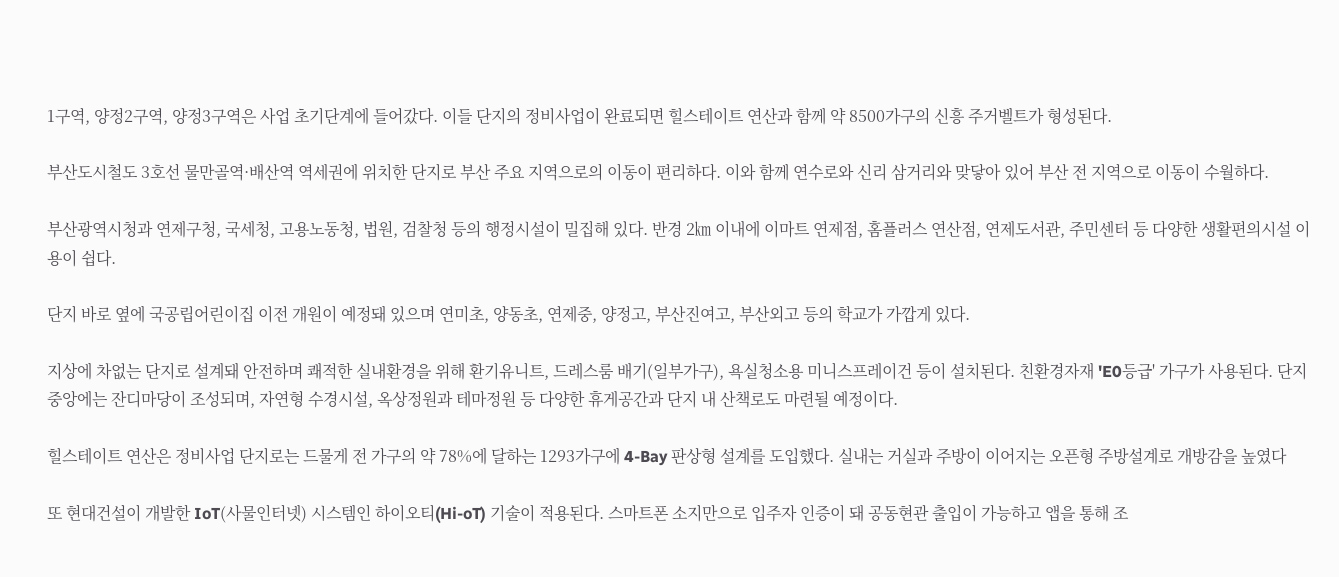1구역, 양정2구역, 양정3구역은 사업 초기단계에 들어갔다. 이들 단지의 정비사업이 완료되면 힐스테이트 연산과 함께 약 8500가구의 신흥 주거벨트가 형성된다.

부산도시철도 3호선 물만골역·배산역 역세권에 위치한 단지로 부산 주요 지역으로의 이동이 편리하다. 이와 함께 연수로와 신리 삼거리와 맞닿아 있어 부산 전 지역으로 이동이 수월하다.

부산광역시청과 연제구청, 국세청, 고용노동청, 법원, 검찰청 등의 행정시설이 밀집해 있다. 반경 2㎞ 이내에 이마트 연제점, 홈플러스 연산점, 연제도서관, 주민센터 등 다양한 생활편의시설 이용이 쉽다.

단지 바로 옆에 국공립어린이집 이전 개원이 예정돼 있으며 연미초, 양동초, 연제중, 양정고, 부산진여고, 부산외고 등의 학교가 가깝게 있다.

지상에 차없는 단지로 설계돼 안전하며 쾌적한 실내환경을 위해 환기유니트, 드레스룸 배기(일부가구), 욕실청소용 미니스프레이건 등이 설치된다. 친환경자재 'E0등급' 가구가 사용된다. 단지 중앙에는 잔디마당이 조성되며, 자연형 수경시설, 옥상정원과 테마정원 등 다양한 휴게공간과 단지 내 산책로도 마련될 예정이다.

힐스테이트 연산은 정비사업 단지로는 드물게 전 가구의 약 78%에 달하는 1293가구에 4-Bay 판상형 설계를 도입했다. 실내는 거실과 주방이 이어지는 오픈형 주방설계로 개방감을 높였다

또 현대건설이 개발한 IoT(사물인터넷) 시스템인 하이오티(Hi-oT) 기술이 적용된다. 스마트폰 소지만으로 입주자 인증이 돼 공동현관 출입이 가능하고 앱을 통해 조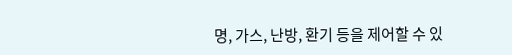명, 가스, 난방, 환기 등을 제어할 수 있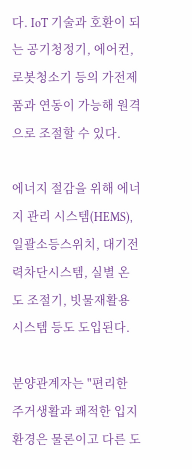다. IoT 기술과 호환이 되는 공기청정기, 에어컨, 로봇청소기 등의 가전제품과 연동이 가능해 원격으로 조절할 수 있다.

에너지 절감을 위해 에너지 관리 시스템(HEMS), 일괄소등스위치, 대기전력차단시스템, 실별 온도 조절기, 빗물재활용 시스템 등도 도입된다.

분양관계자는 "편리한 주거생활과 쾌적한 입지환경은 물론이고 다른 도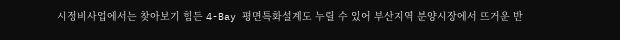시정비사업에서는 찾아보기 힘든 4-Bay 평면특화설계도 누릴 수 있어 부산지역 분양시장에서 뜨거운 반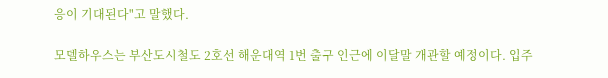응이 기대된다"고 말했다.

모델하우스는 부산도시철도 2호선 해운대역 1번 출구 인근에 이달말 개관할 예정이다. 입주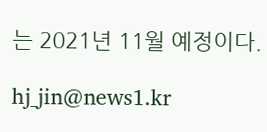는 2021년 11월 예정이다.

hj_jin@news1.kr